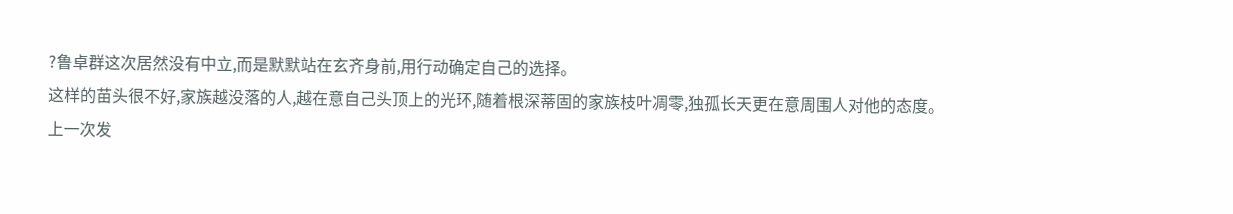?鲁卓群这次居然没有中立,而是默默站在玄齐身前,用行动确定自己的选择。
这样的苗头很不好,家族越没落的人,越在意自己头顶上的光环,随着根深蒂固的家族枝叶凋零,独孤长天更在意周围人对他的态度。
上一次发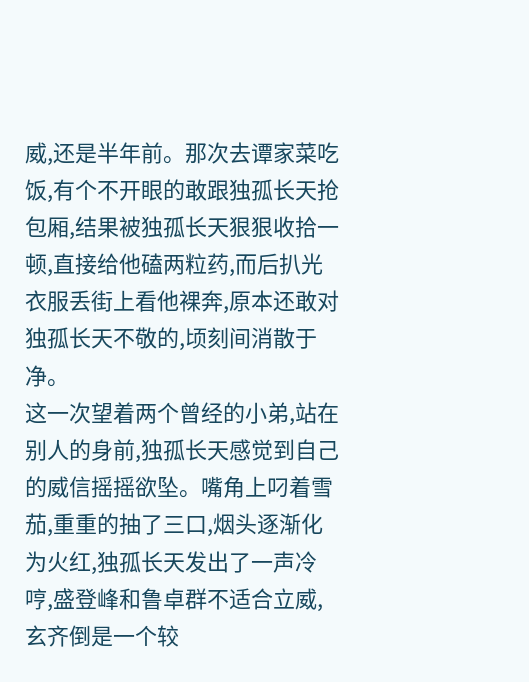威,还是半年前。那次去谭家菜吃饭,有个不开眼的敢跟独孤长天抢包厢,结果被独孤长天狠狠收拾一顿,直接给他磕两粒药,而后扒光衣服丢街上看他裸奔,原本还敢对独孤长天不敬的,顷刻间消散于净。
这一次望着两个曾经的小弟,站在别人的身前,独孤长天感觉到自己的威信摇摇欲坠。嘴角上叼着雪茄,重重的抽了三口,烟头逐渐化为火红,独孤长天发出了一声冷哼,盛登峰和鲁卓群不适合立威,玄齐倒是一个较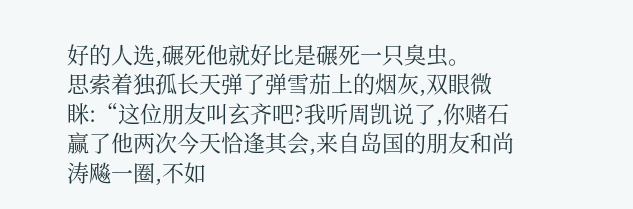好的人选,碾死他就好比是碾死一只臭虫。
思索着独孤长天弹了弹雪茄上的烟灰,双眼微眯:“这位朋友叫玄齐吧?我听周凯说了,你赌石赢了他两次今天恰逢其会,来自岛国的朋友和尚涛飚一圈,不如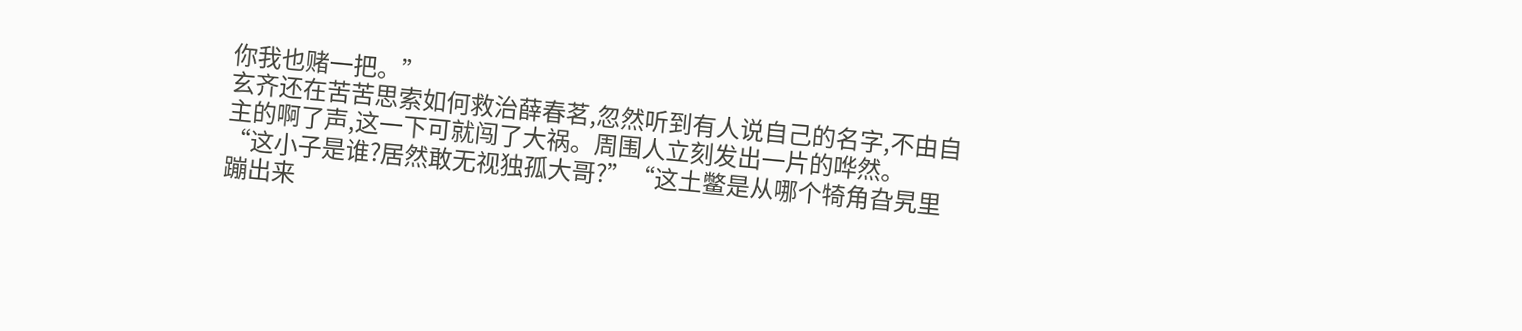你我也赌一把。”
玄齐还在苦苦思索如何救治薛春茗,忽然听到有人说自己的名字,不由自主的啊了声,这一下可就闯了大祸。周围人立刻发出一片的哗然。
“这小子是谁?居然敢无视独孤大哥?”“这土鳖是从哪个犄角旮旯里蹦出来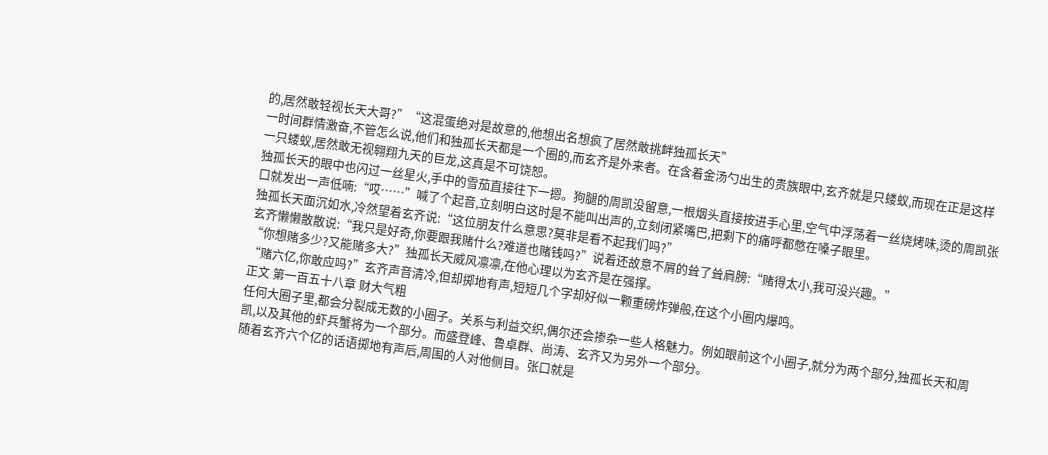的,居然敢轻视长天大哥?”“这混蛋绝对是故意的,他想出名想疯了居然敢挑衅独孤长天”
一时间群情激奋,不管怎么说,他们和独孤长天都是一个圈的,而玄齐是外来者。在含着金汤勺出生的贵族眼中,玄齐就是只蝼蚁,而现在正是这样一只蝼蚁,居然敢无视翱翔九天的巨龙,这真是不可饶恕。
独孤长天的眼中也闪过一丝星火,手中的雪茄直接往下一摁。狗腿的周凯没留意,一根烟头直接按进手心里,空气中浮荡着一丝烧烤味,烫的周凯张口就发出一声低喃:“哎……”喊了个起音,立刻明白这时是不能叫出声的,立刻闭紧嘴巴,把剩下的痛呼都憋在嗓子眼里。
独孤长天面沉如水,冷然望着玄齐说:“这位朋友什么意思?莫非是看不起我们吗?”
玄齐懒懒散散说:“我只是好奇,你要跟我赌什么?难道也赌钱吗?”说着还故意不屑的耸了耸肩膀:“赌得太小,我可没兴趣。”
“你想赌多少?又能赌多大?”独孤长天威风凛凛,在他心理以为玄齐是在强撑。
“赌六亿,你敢应吗?”玄齐声音清冷,但却掷地有声,短短几个字却好似一颗重磅炸弹般,在这个小圈内爆鸣。
正文 第一百五十八章 财大气粗
任何大圈子里,都会分裂成无数的小圈子。关系与利益交织,偶尔还会掺杂一些人格魅力。例如眼前这个小圈子,就分为两个部分,独孤长天和周凯,以及其他的虾兵蟹将为一个部分。而盛登峰、鲁卓群、尚涛、玄齐又为另外一个部分。
随着玄齐六个亿的话语掷地有声后,周围的人对他侧目。张口就是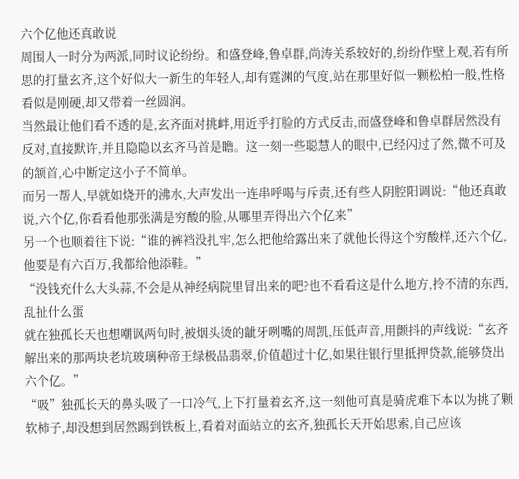六个亿他还真敢说
周围人一时分为两派,同时议论纷纷。和盛登峰,鲁卓群,尚涛关系较好的,纷纷作壁上观,若有所思的打量玄齐,这个好似大一新生的年轻人,却有霆渊的气度,站在那里好似一颗松柏一般,性格看似是刚硬,却又带着一丝圆润。
当然最让他们看不透的是,玄齐面对挑衅,用近乎打脸的方式反击,而盛登峰和鲁卓群居然没有反对,直接默许,并且隐隐以玄齐马首是瞻。这一刻一些聪慧人的眼中,已经闪过了然,微不可及的颔首,心中断定这小子不简单。
而另一帮人,早就如烧开的沸水,大声发出一连串呼喝与斥责,还有些人阴腔阳调说:“他还真敢说,六个亿,你看看他那张满是穷酸的脸,从哪里弄得出六个亿来”
另一个也顺着往下说:“谁的裤裆没扎牢,怎么把他给露出来了就他长得这个穷酸样,还六个亿,他要是有六百万,我都给他添鞋。”
“没钱充什么大头蒜,不会是从神经病院里冒出来的吧?也不看看这是什么地方,拎不清的东西,乱扯什么蛋
就在独孤长天也想嘲讽两句时,被烟头烫的龇牙咧嘴的周凯,压低声音,用颤抖的声线说:“玄齐解出来的那两块老坑玻璃种帝王绿极品翡翠,价值超过十亿,如果往银行里抵押贷款,能够贷出六个亿。”
“吸”独孤长天的鼻头吸了一口冷气,上下打量着玄齐,这一刻他可真是骑虎难下本以为挑了颗软柿子,却没想到居然踢到铁板上,看着对面站立的玄齐,独孤长天开始思索,自己应该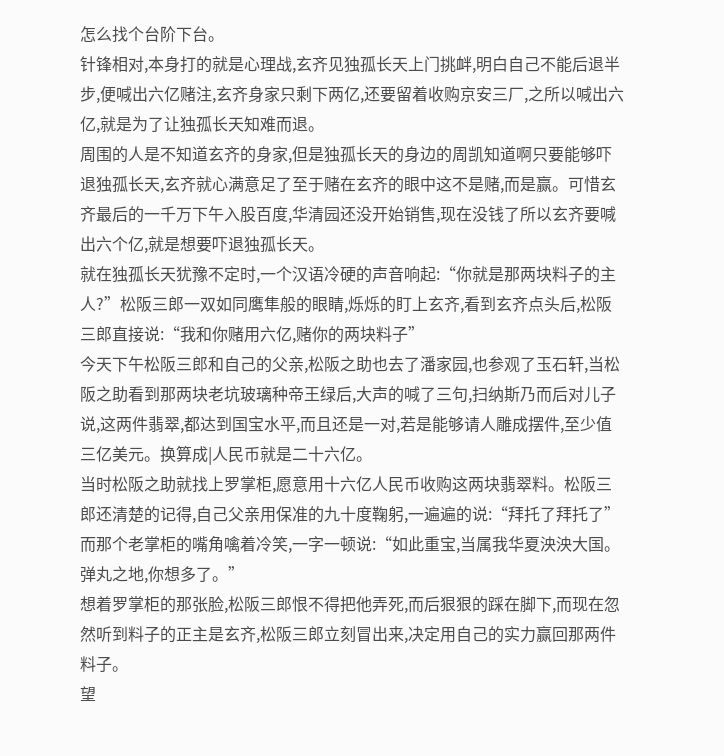怎么找个台阶下台。
针锋相对,本身打的就是心理战,玄齐见独孤长天上门挑衅,明白自己不能后退半步,便喊出六亿赌注,玄齐身家只剩下两亿,还要留着收购京安三厂,之所以喊出六亿,就是为了让独孤长天知难而退。
周围的人是不知道玄齐的身家,但是独孤长天的身边的周凯知道啊只要能够吓退独孤长天,玄齐就心满意足了至于赌在玄齐的眼中这不是赌,而是赢。可惜玄齐最后的一千万下午入股百度,华清园还没开始销售,现在没钱了所以玄齐要喊出六个亿,就是想要吓退独孤长天。
就在独孤长天犹豫不定时,一个汉语冷硬的声音响起:“你就是那两块料子的主人?”松阪三郎一双如同鹰隼般的眼睛,烁烁的盯上玄齐,看到玄齐点头后,松阪三郎直接说:“我和你赌用六亿,赌你的两块料子”
今天下午松阪三郎和自己的父亲,松阪之助也去了潘家园,也参观了玉石轩,当松阪之助看到那两块老坑玻璃种帝王绿后,大声的喊了三句,扫纳斯乃而后对儿子说,这两件翡翠,都达到国宝水平,而且还是一对,若是能够请人雕成摆件,至少值三亿美元。换算成|人民币就是二十六亿。
当时松阪之助就找上罗掌柜,愿意用十六亿人民币收购这两块翡翠料。松阪三郎还清楚的记得,自己父亲用保准的九十度鞠躬,一遍遍的说:“拜托了拜托了”而那个老掌柜的嘴角噙着冷笑,一字一顿说:“如此重宝,当属我华夏泱泱大国。弹丸之地,你想多了。”
想着罗掌柜的那张脸,松阪三郎恨不得把他弄死,而后狠狠的踩在脚下,而现在忽然听到料子的正主是玄齐,松阪三郎立刻冒出来,决定用自己的实力赢回那两件料子。
望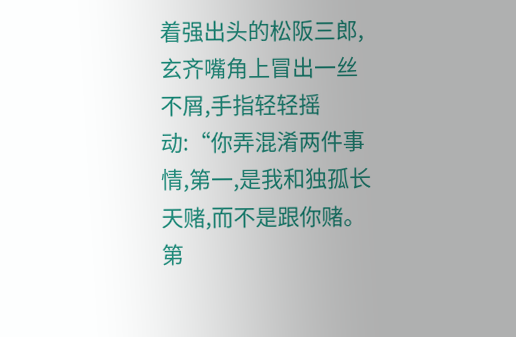着强出头的松阪三郎,玄齐嘴角上冒出一丝不屑,手指轻轻摇动:“你弄混淆两件事情,第一,是我和独孤长天赌,而不是跟你赌。第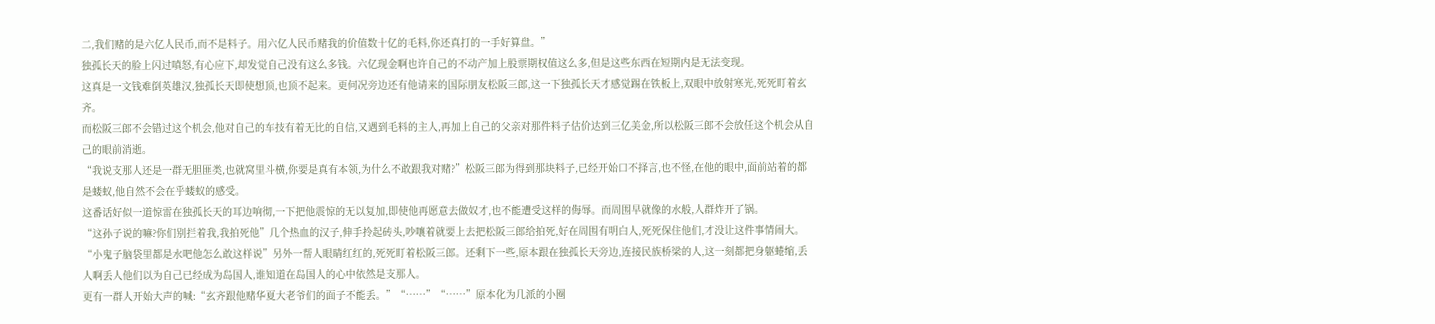二,我们赌的是六亿人民币,而不是料子。用六亿人民币赌我的价值数十亿的毛料,你还真打的一手好算盘。”
独孤长天的脸上闪过嗔怒,有心应下,却发觉自己没有这么多钱。六亿现金啊也许自己的不动产加上股票期权值这么多,但是这些东西在短期内是无法变现。
这真是一文钱难倒英雄汉,独孤长天即使想顶,也顶不起来。更何况旁边还有他请来的国际朋友松阪三郎,这一下独孤长天才感觉踢在铁板上,双眼中放射寒光,死死盯着玄齐。
而松阪三郎不会错过这个机会,他对自己的车技有着无比的自信,又遇到毛料的主人,再加上自己的父亲对那件料子估价达到三亿美金,所以松阪三郎不会放任这个机会从自己的眼前消逝。
“我说支那人还是一群无胆匪类,也就窝里斗横,你要是真有本领,为什么不敢跟我对赌?”松阪三郎为得到那块料子,已经开始口不择言,也不怪,在他的眼中,面前站着的都是蝼蚁,他自然不会在乎蝼蚁的感受。
这番话好似一道惊雷在独孤长天的耳边响彻,一下把他震惊的无以复加,即使他再愿意去做奴才,也不能遭受这样的侮辱。而周围早就像的水般,人群炸开了锅。
“这孙子说的嘛?你们别拦着我,我拍死他”几个热血的汉子,伸手拎起砖头,吵嚷着就要上去把松阪三郎给拍死,好在周围有明白人,死死保住他们,才没让这件事情闹大。
“小鬼子脑袋里都是水吧他怎么敢这样说”另外一帮人眼睛红红的,死死盯着松阪三郎。还剩下一些,原本跟在独孤长天旁边,连接民族桥梁的人,这一刻都把身躯蜷缩,丢人啊丢人他们以为自己已经成为岛国人,谁知道在岛国人的心中依然是支那人。
更有一群人开始大声的喊:“玄齐跟他赌华夏大老爷们的面子不能丢。”“……”“……”原本化为几派的小圈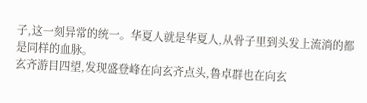子,这一刻异常的统一。华夏人就是华夏人,从骨子里到头发上流淌的都是同样的血脉。
玄齐游目四望,发现盛登峰在向玄齐点头,鲁卓群也在向玄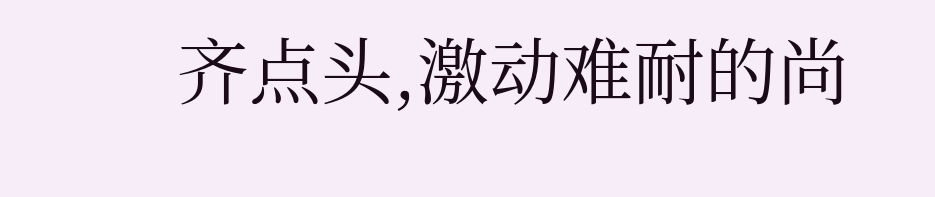齐点头,激动难耐的尚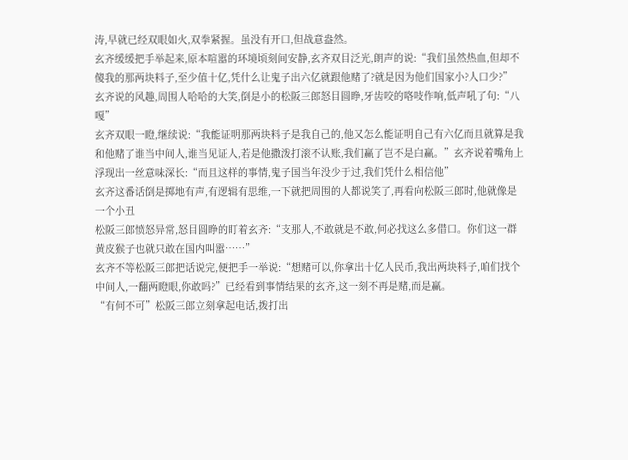涛,早就已经双眼如火,双拳紧握。虽没有开口,但战意盎然。
玄齐缓缓把手举起来,原本喧嚣的环境顷刻间安静,玄齐双目泛光,朗声的说:“我们虽然热血,但却不傻我的那两块料子,至少值十亿,凭什么让鬼子出六亿就跟他赌了?就是因为他们国家小?人口少?”
玄齐说的风趣,周围人哈哈的大笑,倒是小的松阪三郎怒目圆睁,牙齿咬的咯吱作响,低声吼了句:“八嘎”
玄齐双眼一瞪,继续说:“我能证明那两块料子是我自己的,他又怎么能证明自己有六亿而且就算是我和他赌了谁当中间人,谁当见证人,若是他撒泼打滚不认账,我们赢了岂不是白赢。”玄齐说着嘴角上浮现出一丝意味深长:“而且这样的事情,鬼子国当年没少于过,我们凭什么相信他”
玄齐这番话倒是掷地有声,有逻辑有思维,一下就把周围的人都说笑了,再看向松阪三郎时,他就像是一个小丑
松阪三郎愤怒异常,怒目圆睁的盯着玄齐:“支那人,不敢就是不敢,何必找这么多借口。你们这一群黄皮猴子也就只敢在国内叫嚣……”
玄齐不等松阪三郎把话说完,便把手一举说:“想赌可以,你拿出十亿人民币,我出两块料子,咱们找个中间人,一翻两瞪眼,你敢吗?”已经看到事情结果的玄齐,这一刻不再是赌,而是赢。
“有何不可”松阪三郎立刻拿起电话,拨打出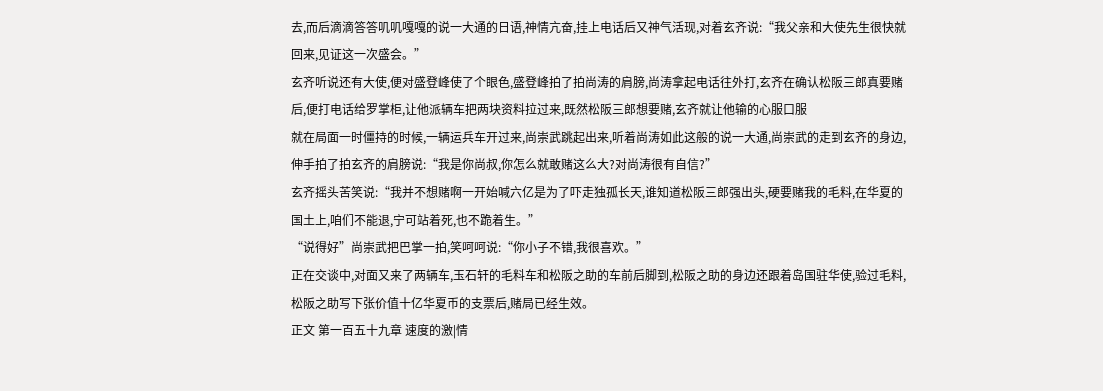去,而后滴滴答答叽叽嘎嘎的说一大通的日语,神情亢奋,挂上电话后又神气活现,对着玄齐说:“我父亲和大使先生很快就回来,见证这一次盛会。”
玄齐听说还有大使,便对盛登峰使了个眼色,盛登峰拍了拍尚涛的肩膀,尚涛拿起电话往外打,玄齐在确认松阪三郎真要赌后,便打电话给罗掌柜,让他派辆车把两块资料拉过来,既然松阪三郎想要赌,玄齐就让他输的心服口服
就在局面一时僵持的时候,一辆运兵车开过来,尚崇武跳起出来,听着尚涛如此这般的说一大通,尚崇武的走到玄齐的身边,伸手拍了拍玄齐的肩膀说:“我是你尚叔,你怎么就敢赌这么大?对尚涛很有自信?”
玄齐摇头苦笑说:“我并不想赌啊一开始喊六亿是为了吓走独孤长天,谁知道松阪三郎强出头,硬要赌我的毛料,在华夏的国土上,咱们不能退,宁可站着死,也不跪着生。”
“说得好”尚崇武把巴掌一拍,笑呵呵说:“你小子不错,我很喜欢。”
正在交谈中,对面又来了两辆车,玉石轩的毛料车和松阪之助的车前后脚到,松阪之助的身边还跟着岛国驻华使,验过毛料,松阪之助写下张价值十亿华夏币的支票后,赌局已经生效。
正文 第一百五十九章 速度的激|情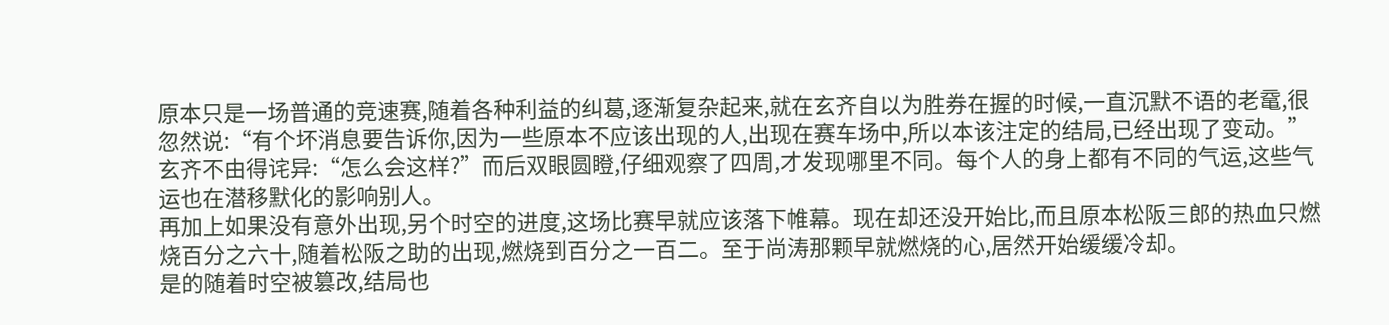原本只是一场普通的竞速赛,随着各种利益的纠葛,逐渐复杂起来,就在玄齐自以为胜券在握的时候,一直沉默不语的老鼋,很忽然说:“有个坏消息要告诉你,因为一些原本不应该出现的人,出现在赛车场中,所以本该注定的结局,已经出现了变动。”
玄齐不由得诧异:“怎么会这样?”而后双眼圆瞪,仔细观察了四周,才发现哪里不同。每个人的身上都有不同的气运,这些气运也在潜移默化的影响别人。
再加上如果没有意外出现,另个时空的进度,这场比赛早就应该落下帷幕。现在却还没开始比,而且原本松阪三郎的热血只燃烧百分之六十,随着松阪之助的出现,燃烧到百分之一百二。至于尚涛那颗早就燃烧的心,居然开始缓缓冷却。
是的随着时空被篡改,结局也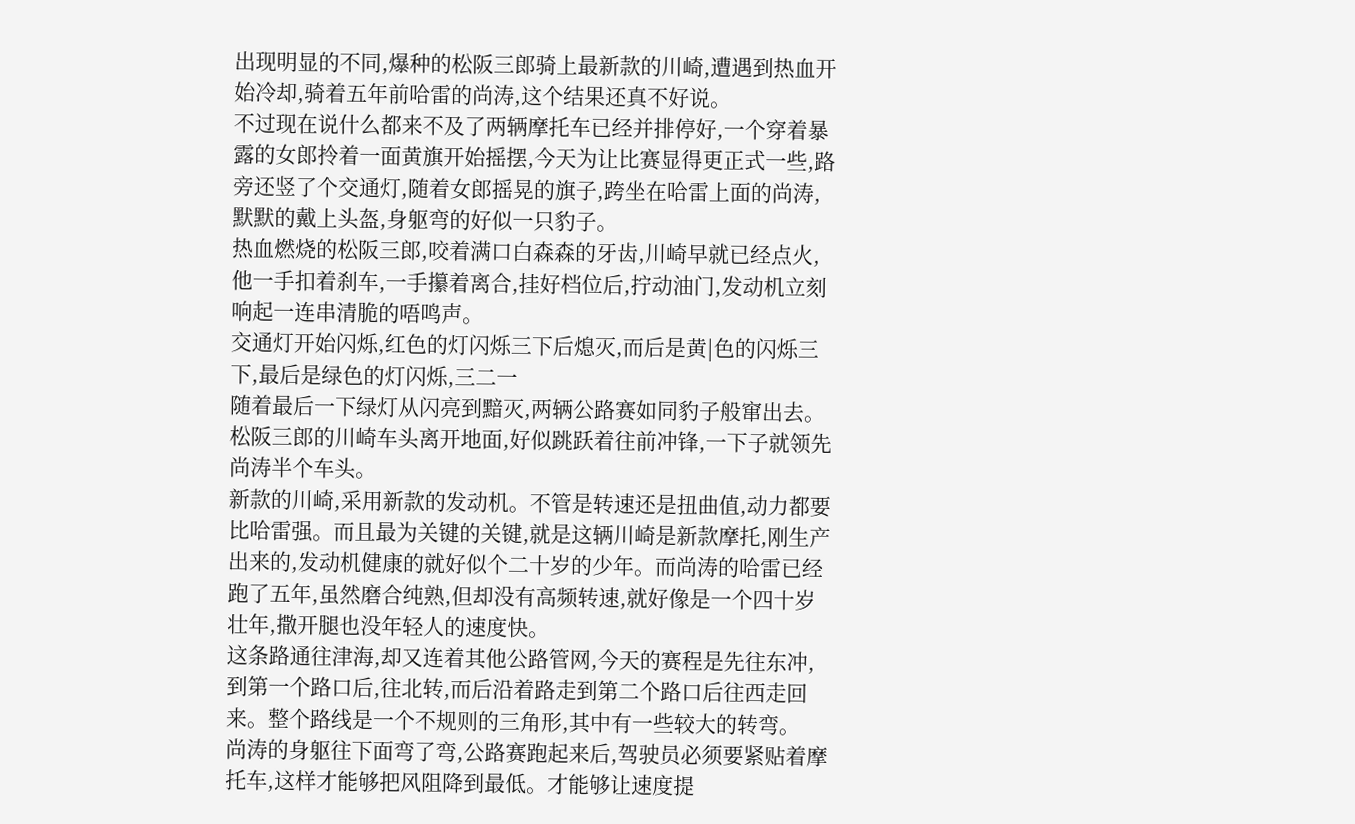出现明显的不同,爆种的松阪三郎骑上最新款的川崎,遭遇到热血开始冷却,骑着五年前哈雷的尚涛,这个结果还真不好说。
不过现在说什么都来不及了两辆摩托车已经并排停好,一个穿着暴露的女郎拎着一面黄旗开始摇摆,今天为让比赛显得更正式一些,路旁还竖了个交通灯,随着女郎摇晃的旗子,跨坐在哈雷上面的尚涛,默默的戴上头盔,身躯弯的好似一只豹子。
热血燃烧的松阪三郎,咬着满口白森森的牙齿,川崎早就已经点火,他一手扣着刹车,一手攥着离合,挂好档位后,拧动油门,发动机立刻响起一连串清脆的唔鸣声。
交通灯开始闪烁,红色的灯闪烁三下后熄灭,而后是黄|色的闪烁三下,最后是绿色的灯闪烁,三二一
随着最后一下绿灯从闪亮到黯灭,两辆公路赛如同豹子般窜出去。松阪三郎的川崎车头离开地面,好似跳跃着往前冲锋,一下子就领先尚涛半个车头。
新款的川崎,采用新款的发动机。不管是转速还是扭曲值,动力都要比哈雷强。而且最为关键的关键,就是这辆川崎是新款摩托,刚生产出来的,发动机健康的就好似个二十岁的少年。而尚涛的哈雷已经跑了五年,虽然磨合纯熟,但却没有高频转速,就好像是一个四十岁壮年,撒开腿也没年轻人的速度快。
这条路通往津海,却又连着其他公路管网,今天的赛程是先往东冲,到第一个路口后,往北转,而后沿着路走到第二个路口后往西走回来。整个路线是一个不规则的三角形,其中有一些较大的转弯。
尚涛的身躯往下面弯了弯,公路赛跑起来后,驾驶员必须要紧贴着摩托车,这样才能够把风阻降到最低。才能够让速度提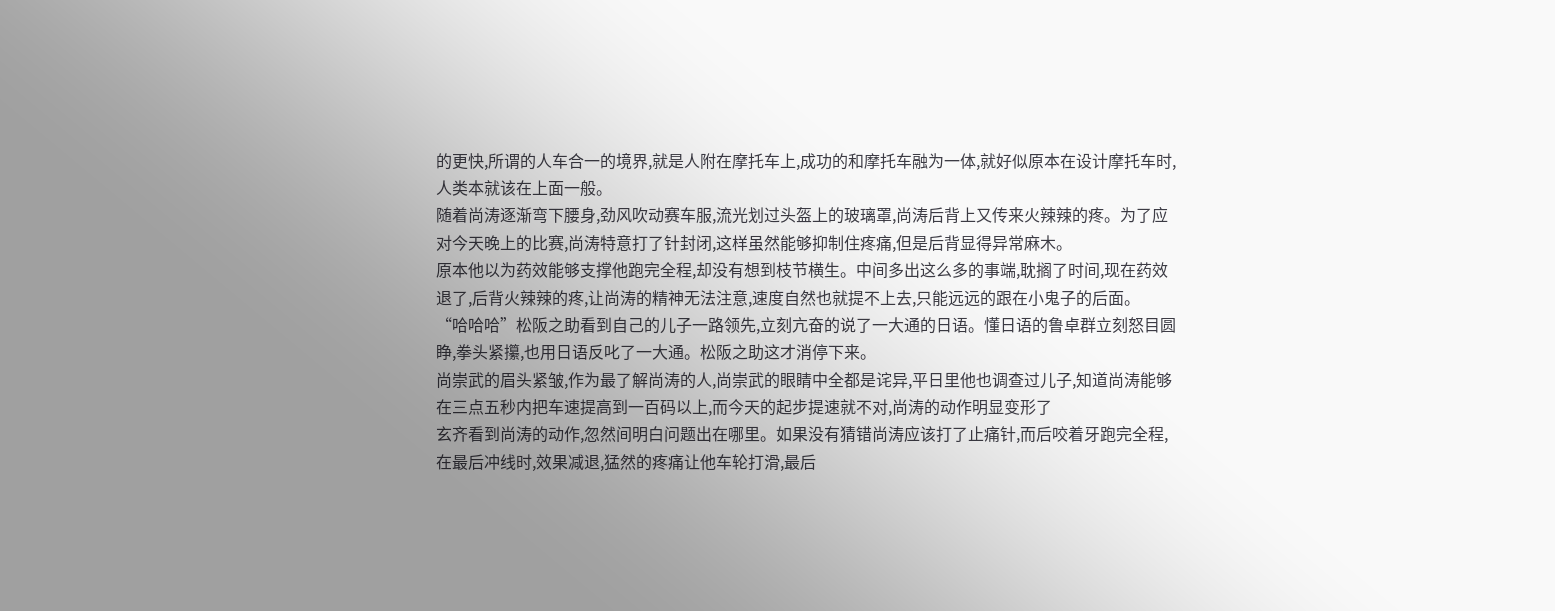的更快,所谓的人车合一的境界,就是人附在摩托车上,成功的和摩托车融为一体,就好似原本在设计摩托车时,人类本就该在上面一般。
随着尚涛逐渐弯下腰身,劲风吹动赛车服,流光划过头盔上的玻璃罩,尚涛后背上又传来火辣辣的疼。为了应对今天晚上的比赛,尚涛特意打了针封闭,这样虽然能够抑制住疼痛,但是后背显得异常麻木。
原本他以为药效能够支撑他跑完全程,却没有想到枝节横生。中间多出这么多的事端,耽搁了时间,现在药效退了,后背火辣辣的疼,让尚涛的精神无法注意,速度自然也就提不上去,只能远远的跟在小鬼子的后面。
“哈哈哈”松阪之助看到自己的儿子一路领先,立刻亢奋的说了一大通的日语。懂日语的鲁卓群立刻怒目圆睁,拳头紧攥,也用日语反叱了一大通。松阪之助这才消停下来。
尚崇武的眉头紧皱,作为最了解尚涛的人,尚崇武的眼睛中全都是诧异,平日里他也调查过儿子,知道尚涛能够在三点五秒内把车速提高到一百码以上,而今天的起步提速就不对,尚涛的动作明显变形了
玄齐看到尚涛的动作,忽然间明白问题出在哪里。如果没有猜错尚涛应该打了止痛针,而后咬着牙跑完全程,在最后冲线时,效果减退,猛然的疼痛让他车轮打滑,最后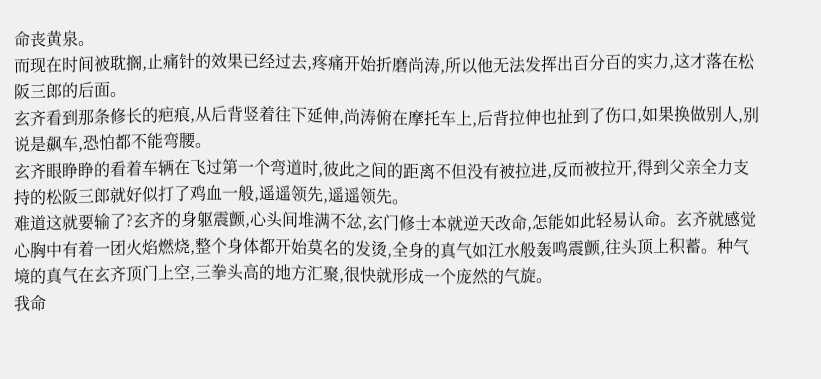命丧黄泉。
而现在时间被耽搁,止痛针的效果已经过去,疼痛开始折磨尚涛,所以他无法发挥出百分百的实力,这才落在松阪三郎的后面。
玄齐看到那条修长的疤痕,从后背竖着往下延伸,尚涛俯在摩托车上,后背拉伸也扯到了伤口,如果换做别人,别说是飙车,恐怕都不能弯腰。
玄齐眼睁睁的看着车辆在飞过第一个弯道时,彼此之间的距离不但没有被拉进,反而被拉开,得到父亲全力支持的松阪三郎就好似打了鸡血一般,遥遥领先,遥遥领先。
难道这就要输了?玄齐的身躯震颤,心头间堆满不忿,玄门修士本就逆天改命,怎能如此轻易认命。玄齐就感觉心胸中有着一团火焰燃烧,整个身体都开始莫名的发烫,全身的真气如江水般轰鸣震颤,往头顶上积蓄。种气境的真气在玄齐顶门上空,三拳头高的地方汇聚,很快就形成一个庞然的气旋。
我命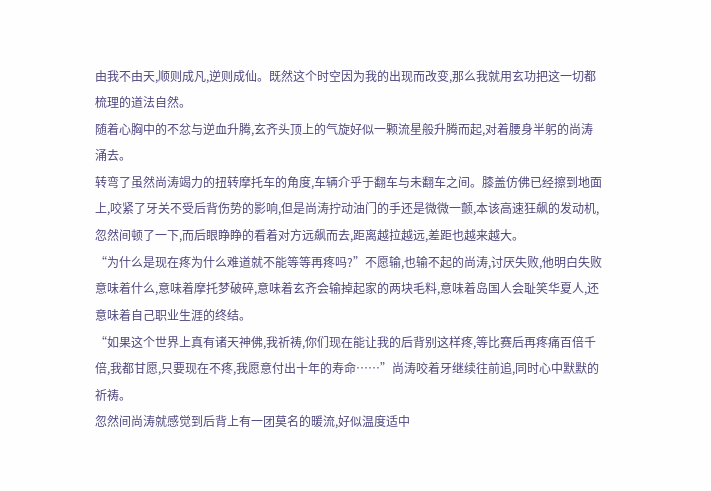由我不由天,顺则成凡,逆则成仙。既然这个时空因为我的出现而改变,那么我就用玄功把这一切都梳理的道法自然。
随着心胸中的不忿与逆血升腾,玄齐头顶上的气旋好似一颗流星般升腾而起,对着腰身半躬的尚涛涌去。
转弯了虽然尚涛竭力的扭转摩托车的角度,车辆介乎于翻车与未翻车之间。膝盖仿佛已经擦到地面上,咬紧了牙关不受后背伤势的影响,但是尚涛拧动油门的手还是微微一颤,本该高速狂飙的发动机,忽然间顿了一下,而后眼睁睁的看着对方远飙而去,距离越拉越远,差距也越来越大。
“为什么是现在疼为什么难道就不能等等再疼吗?”不愿输,也输不起的尚涛,讨厌失败,他明白失败意味着什么,意味着摩托梦破碎,意味着玄齐会输掉起家的两块毛料,意味着岛国人会耻笑华夏人,还意味着自己职业生涯的终结。
“如果这个世界上真有诸天神佛,我祈祷,你们现在能让我的后背别这样疼,等比赛后再疼痛百倍千倍,我都甘愿,只要现在不疼,我愿意付出十年的寿命……”尚涛咬着牙继续往前追,同时心中默默的祈祷。
忽然间尚涛就感觉到后背上有一团莫名的暖流,好似温度适中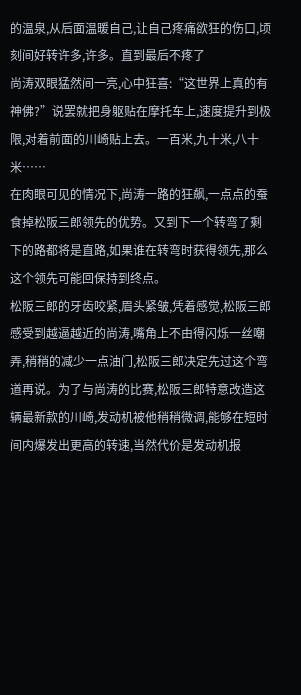的温泉,从后面温暖自己,让自己疼痛欲狂的伤口,顷刻间好转许多,许多。直到最后不疼了
尚涛双眼猛然间一亮,心中狂喜:“这世界上真的有神佛?”说罢就把身躯贴在摩托车上,速度提升到极限,对着前面的川崎贴上去。一百米,九十米,八十米……
在肉眼可见的情况下,尚涛一路的狂飙,一点点的蚕食掉松阪三郎领先的优势。又到下一个转弯了剩下的路都将是直路,如果谁在转弯时获得领先,那么这个领先可能回保持到终点。
松阪三郎的牙齿咬紧,眉头紧皱,凭着感觉,松阪三郎感受到越逼越近的尚涛,嘴角上不由得闪烁一丝嘲弄,稍稍的减少一点油门,松阪三郎决定先过这个弯道再说。为了与尚涛的比赛,松阪三郎特意改造这辆最新款的川崎,发动机被他稍稍微调,能够在短时间内爆发出更高的转速,当然代价是发动机报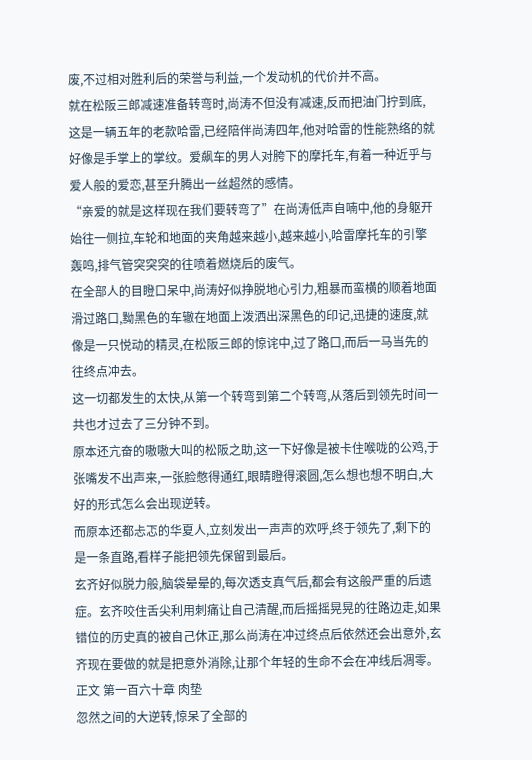废,不过相对胜利后的荣誉与利益,一个发动机的代价并不高。
就在松阪三郎减速准备转弯时,尚涛不但没有减速,反而把油门拧到底,这是一辆五年的老款哈雷,已经陪伴尚涛四年,他对哈雷的性能熟络的就好像是手掌上的掌纹。爱飙车的男人对胯下的摩托车,有着一种近乎与爱人般的爱恋,甚至升腾出一丝超然的感情。
“亲爱的就是这样现在我们要转弯了”在尚涛低声自喃中,他的身躯开始往一侧拉,车轮和地面的夹角越来越小,越来越小,哈雷摩托车的引擎轰鸣,排气管突突突的往喷着燃烧后的废气。
在全部人的目瞪口呆中,尚涛好似挣脱地心引力,粗暴而蛮横的顺着地面滑过路口,黝黑色的车辙在地面上泼洒出深黑色的印记,迅捷的速度,就像是一只悦动的精灵,在松阪三郎的惊诧中,过了路口,而后一马当先的往终点冲去。
这一切都发生的太快,从第一个转弯到第二个转弯,从落后到领先时间一共也才过去了三分钟不到。
原本还亢奋的嗷嗷大叫的松阪之助,这一下好像是被卡住喉咙的公鸡,于张嘴发不出声来,一张脸憋得通红,眼睛瞪得滚圆,怎么想也想不明白,大好的形式怎么会出现逆转。
而原本还都忐忑的华夏人,立刻发出一声声的欢呼,终于领先了,剩下的是一条直路,看样子能把领先保留到最后。
玄齐好似脱力般,脑袋晕晕的,每次透支真气后,都会有这般严重的后遗症。玄齐咬住舌尖利用刺痛让自己清醒,而后摇摇晃晃的往路边走,如果错位的历史真的被自己休正,那么尚涛在冲过终点后依然还会出意外,玄齐现在要做的就是把意外消除,让那个年轻的生命不会在冲线后凋零。
正文 第一百六十章 肉垫
忽然之间的大逆转,惊呆了全部的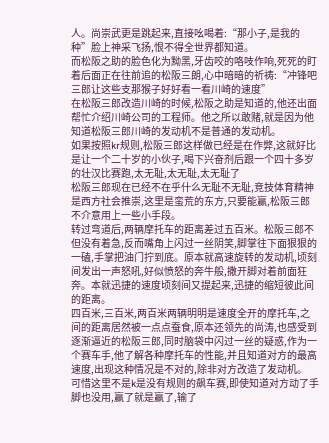人。尚崇武更是跳起来,直接吆喝着:“那小子,是我的种”脸上神采飞扬,恨不得全世界都知道。
而松阪之助的脸色化为黝黑,牙齿咬的咯吱作响,死死的盯着后面正在往前追的松阪三朗,心中暗暗的祈祷:“冲锋吧三郎让这些支那猴子好好看一看川崎的速度”
在松阪三郎改造川崎的时候,松阪之助是知道的,他还出面帮忙介绍川崎公司的工程师。他之所以敢赌,就是因为他知道松阪三郎川崎的发动机不是普通的发动机。
如果按照kr规则,松阪三郎这样做已经是在作弊,这就好比是让一个二十岁的小伙子,喝下兴奋剂后跟一个四十多岁的壮汉比赛跑,太无耻,太无耻,太无耻了
松阪三郎现在已经不在乎什么无耻不无耻,竞技体育精神是西方社会推崇,这里是蛮荒的东方,只要能赢,松阪三郎不介意用上一些小手段。
转过弯道后,两辆摩托车的距离差过五百米。松阪三郎不但没有着急,反而嘴角上闪过一丝阴笑,脚掌往下面狠狠的一磕,手掌把油门拧到底。原本就高速旋转的发动机,顷刻间发出一声怒吼,好似愤怒的奔牛般,撒开脚对着前面狂奔。本就迅捷的速度顷刻间又提起来,迅捷的缩短彼此间的距离。
四百米,三百米,两百米两辆明明是速度全开的摩托车,之间的距离居然被一点点蚕食,原本还领先的尚涛,也感受到逐渐逼近的松阪三郎,同时脑袋中闪过一丝的疑惑,作为一个赛车手,他了解各种摩托车的性能,并且知道对方的最高速度,出现这种情况是不对的,除非对方改造了发动机。
可惜这里不是k是没有规则的飙车赛,即使知道对方动了手脚也没用,赢了就是赢了,输了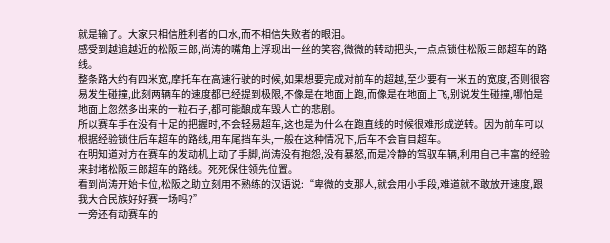就是输了。大家只相信胜利者的口水,而不相信失败者的眼泪。
感受到越追越近的松阪三郎,尚涛的嘴角上浮现出一丝的笑容,微微的转动把头,一点点锁住松阪三郎超车的路线。
整条路大约有四米宽,摩托车在高速行驶的时候,如果想要完成对前车的超越,至少要有一米五的宽度,否则很容易发生碰撞,此刻两辆车的速度都已经提到极限,不像是在地面上跑,而像是在地面上飞,别说发生碰撞,哪怕是地面上忽然多出来的一粒石子,都可能酿成车毁人亡的悲剧。
所以赛车手在没有十足的把握时,不会轻易超车,这也是为什么在跑直线的时候很难形成逆转。因为前车可以根据经验锁住后车超车的路线,用车尾挡车头,一般在这种情况下,后车不会盲目超车。
在明知道对方在赛车的发动机上动了手脚,尚涛没有抱怨,没有暴怒,而是冷静的驾驭车辆,利用自己丰富的经验来封堵松阪三郎超车的路线。死死保住领先位置。
看到尚涛开始卡位,松阪之助立刻用不熟练的汉语说:“卑微的支那人,就会用小手段,难道就不敢放开速度,跟我大合民族好好赛一场吗?”
一旁还有动赛车的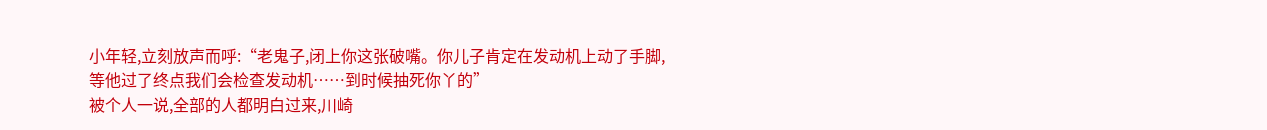小年轻,立刻放声而呼:“老鬼子,闭上你这张破嘴。你儿子肯定在发动机上动了手脚,等他过了终点我们会检查发动机……到时候抽死你丫的”
被个人一说,全部的人都明白过来,川崎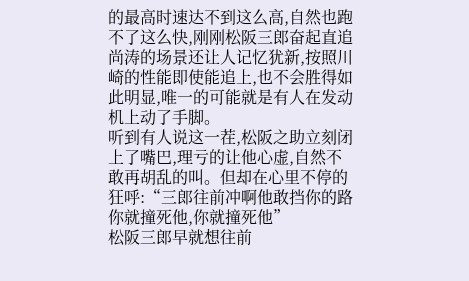的最高时速达不到这么高,自然也跑不了这么快,刚刚松阪三郎奋起直追尚涛的场景还让人记忆犹新,按照川崎的性能即使能追上,也不会胜得如此明显,唯一的可能就是有人在发动机上动了手脚。
听到有人说这一茬,松阪之助立刻闭上了嘴巴,理亏的让他心虚,自然不敢再胡乱的叫。但却在心里不停的狂呼:“三郎往前冲啊他敢挡你的路你就撞死他,你就撞死他”
松阪三郎早就想往前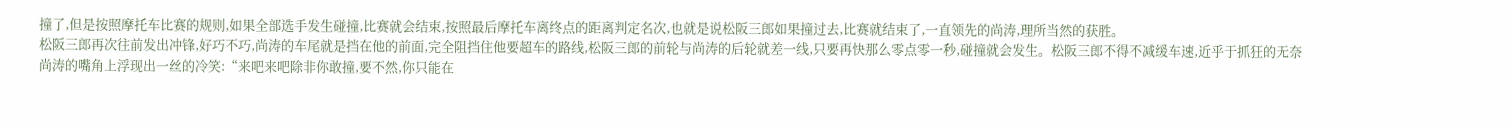撞了,但是按照摩托车比赛的规则,如果全部选手发生碰撞,比赛就会结束,按照最后摩托车离终点的距离判定名次,也就是说松阪三郎如果撞过去,比赛就结束了,一直领先的尚涛,理所当然的获胜。
松阪三郎再次往前发出冲锋,好巧不巧,尚涛的车尾就是挡在他的前面,完全阻挡住他要超车的路线,松阪三郎的前轮与尚涛的后轮就差一线,只要再快那么零点零一秒,碰撞就会发生。松阪三郎不得不减缓车速,近乎于抓狂的无奈
尚涛的嘴角上浮现出一丝的冷笑:“来吧来吧除非你敢撞,要不然,你只能在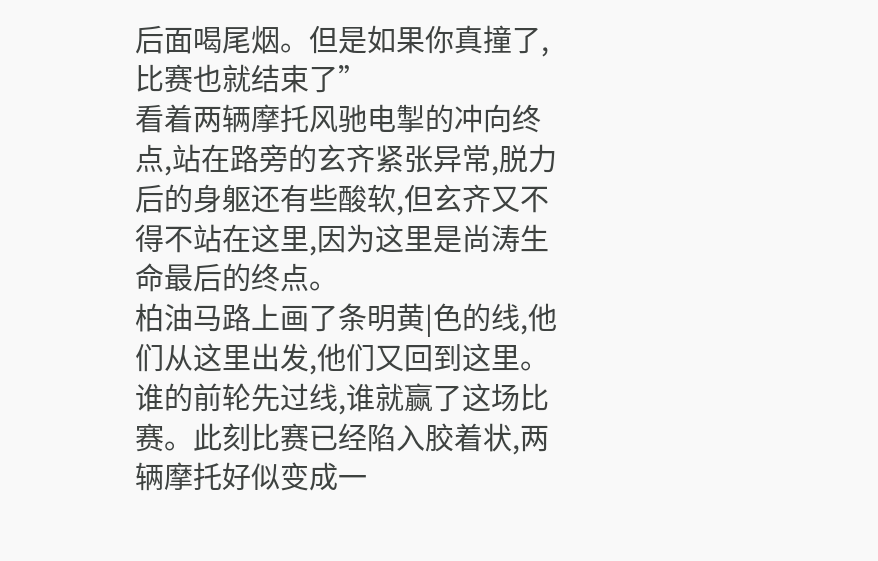后面喝尾烟。但是如果你真撞了,比赛也就结束了”
看着两辆摩托风驰电掣的冲向终点,站在路旁的玄齐紧张异常,脱力后的身躯还有些酸软,但玄齐又不得不站在这里,因为这里是尚涛生命最后的终点。
柏油马路上画了条明黄|色的线,他们从这里出发,他们又回到这里。谁的前轮先过线,谁就赢了这场比赛。此刻比赛已经陷入胶着状,两辆摩托好似变成一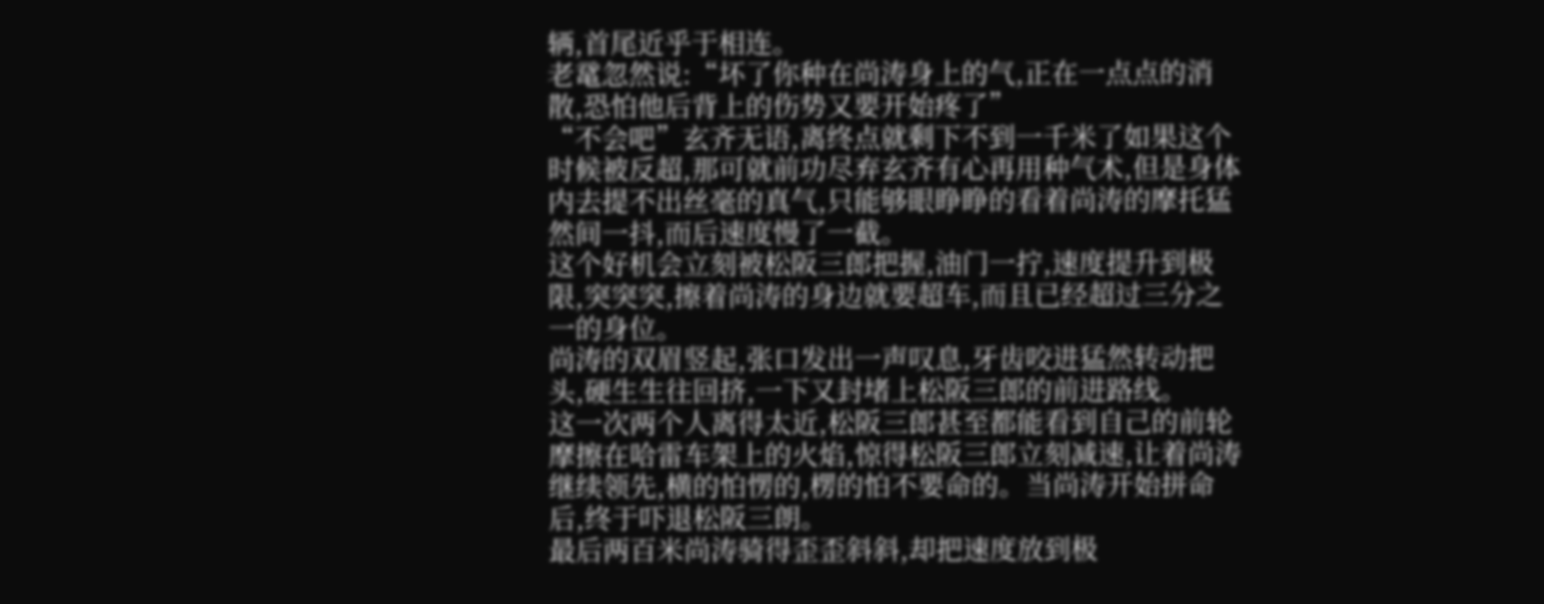辆,首尾近乎于相连。
老鼋忽然说:“坏了你种在尚涛身上的气,正在一点点的消散,恐怕他后背上的伤势又要开始疼了”
“不会吧”玄齐无语,离终点就剩下不到一千米了如果这个时候被反超,那可就前功尽弃玄齐有心再用种气术,但是身体内去提不出丝毫的真气,只能够眼睁睁的看着尚涛的摩托猛然间一抖,而后速度慢了一截。
这个好机会立刻被松阪三郎把握,油门一拧,速度提升到极限,突突突,擦着尚涛的身边就要超车,而且已经超过三分之一的身位。
尚涛的双眉竖起,张口发出一声叹息,牙齿咬进猛然转动把头,硬生生往回挤,一下又封堵上松阪三郎的前进路线。
这一次两个人离得太近,松阪三郎甚至都能看到自己的前轮摩擦在哈雷车架上的火焰,惊得松阪三郎立刻减速,让着尚涛继续领先,横的怕愣的,楞的怕不要命的。当尚涛开始拼命后,终于吓退松阪三朗。
最后两百米尚涛骑得歪歪斜斜,却把速度放到极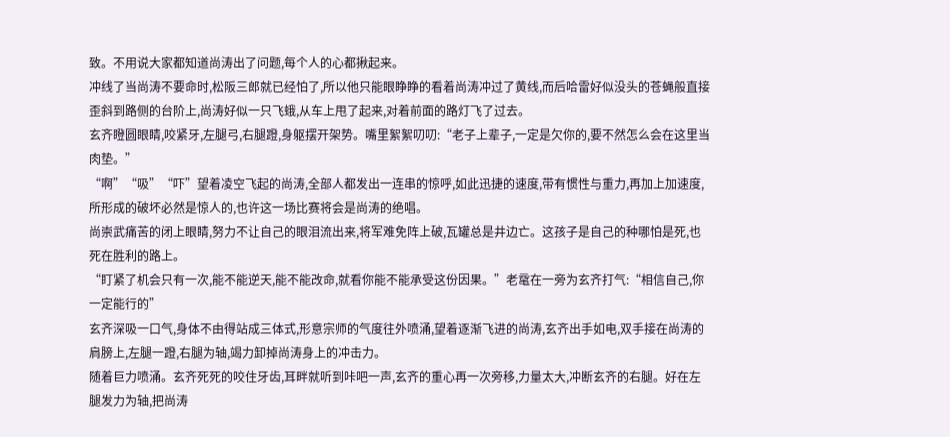致。不用说大家都知道尚涛出了问题,每个人的心都揪起来。
冲线了当尚涛不要命时,松阪三郎就已经怕了,所以他只能眼睁睁的看着尚涛冲过了黄线,而后哈雷好似没头的苍蝇般直接歪斜到路侧的台阶上,尚涛好似一只飞蛾,从车上甩了起来,对着前面的路灯飞了过去。
玄齐瞪圆眼睛,咬紧牙,左腿弓,右腿蹬,身躯摆开架势。嘴里絮絮叨叨:“老子上辈子,一定是欠你的,要不然怎么会在这里当肉垫。”
“啊”“吸”“吓”望着凌空飞起的尚涛,全部人都发出一连串的惊呼,如此迅捷的速度,带有惯性与重力,再加上加速度,所形成的破坏必然是惊人的,也许这一场比赛将会是尚涛的绝唱。
尚崇武痛苦的闭上眼睛,努力不让自己的眼泪流出来,将军难免阵上破,瓦罐总是井边亡。这孩子是自己的种哪怕是死,也死在胜利的路上。
“盯紧了机会只有一次,能不能逆天,能不能改命,就看你能不能承受这份因果。”老鼋在一旁为玄齐打气:“相信自己,你一定能行的”
玄齐深吸一口气,身体不由得站成三体式,形意宗师的气度往外喷涌,望着逐渐飞进的尚涛,玄齐出手如电,双手接在尚涛的肩膀上,左腿一蹬,右腿为轴,竭力卸掉尚涛身上的冲击力。
随着巨力喷涌。玄齐死死的咬住牙齿,耳畔就听到咔吧一声,玄齐的重心再一次旁移,力量太大,冲断玄齐的右腿。好在左腿发力为轴,把尚涛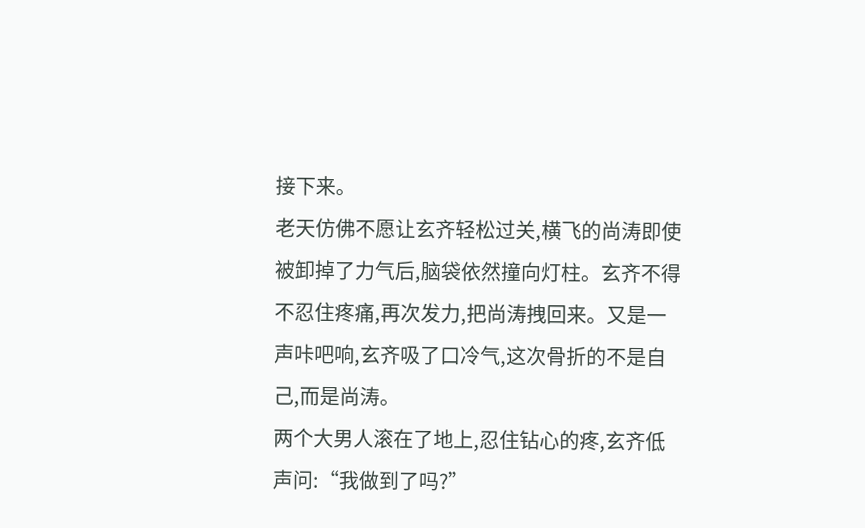接下来。
老天仿佛不愿让玄齐轻松过关,横飞的尚涛即使被卸掉了力气后,脑袋依然撞向灯柱。玄齐不得不忍住疼痛,再次发力,把尚涛拽回来。又是一声咔吧响,玄齐吸了口冷气,这次骨折的不是自己,而是尚涛。
两个大男人滚在了地上,忍住钻心的疼,玄齐低声问:“我做到了吗?”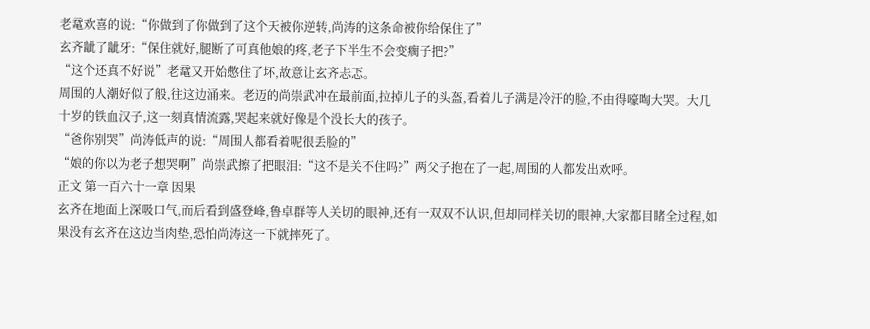老鼋欢喜的说:“你做到了你做到了这个天被你逆转,尚涛的这条命被你给保住了”
玄齐龇了龇牙:“保住就好,腿断了可真他娘的疼,老子下半生不会变瘸子把?”
“这个还真不好说”老鼋又开始憋住了坏,故意让玄齐忐忑。
周围的人潮好似了般,往这边涌来。老迈的尚崇武冲在最前面,拉掉儿子的头盔,看着儿子满是冷汗的脸,不由得嚎啕大哭。大几十岁的铁血汉子,这一刻真情流露,哭起来就好像是个没长大的孩子。
“爸你别哭”尚涛低声的说:“周围人都看着呢很丢脸的”
“娘的你以为老子想哭啊”尚崇武擦了把眼泪:“这不是关不住吗?”两父子抱在了一起,周围的人都发出欢呼。
正文 第一百六十一章 因果
玄齐在地面上深吸口气,而后看到盛登峰,鲁卓群等人关切的眼神,还有一双双不认识,但却同样关切的眼神,大家都目睹全过程,如果没有玄齐在这边当肉垫,恐怕尚涛这一下就摔死了。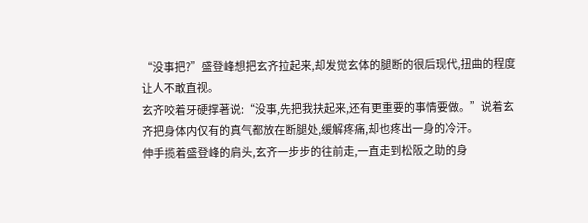“没事把?”盛登峰想把玄齐拉起来,却发觉玄体的腿断的很后现代,扭曲的程度让人不敢直视。
玄齐咬着牙硬撑著说:“没事,先把我扶起来,还有更重要的事情要做。”说着玄齐把身体内仅有的真气都放在断腿处,缓解疼痛,却也疼出一身的冷汗。
伸手揽着盛登峰的肩头,玄齐一步步的往前走,一直走到松阪之助的身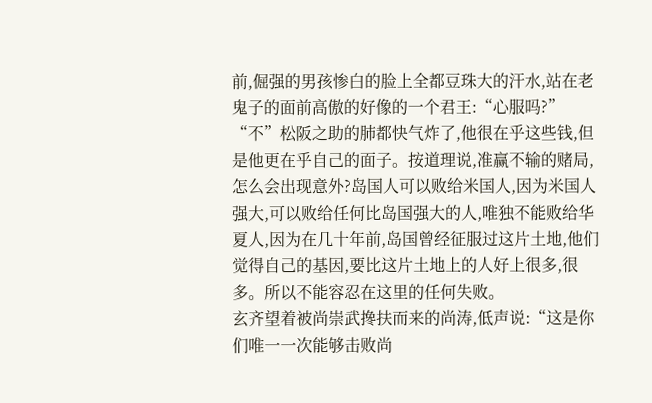前,倔强的男孩惨白的脸上全都豆珠大的汗水,站在老鬼子的面前高傲的好像的一个君王:“心服吗?”
“不”松阪之助的肺都快气炸了,他很在乎这些钱,但是他更在乎自己的面子。按道理说,准赢不输的赌局,怎么会出现意外?岛国人可以败给米国人,因为米国人强大,可以败给任何比岛国强大的人,唯独不能败给华夏人,因为在几十年前,岛国曾经征服过这片土地,他们觉得自己的基因,要比这片土地上的人好上很多,很多。所以不能容忍在这里的任何失败。
玄齐望着被尚崇武搀扶而来的尚涛,低声说:“这是你们唯一一次能够击败尚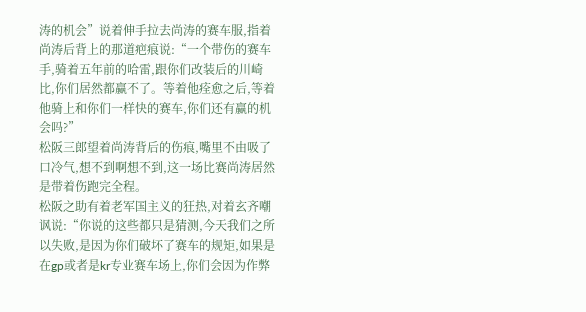涛的机会”说着伸手拉去尚涛的赛车服,指着尚涛后背上的那道疤痕说:“一个带伤的赛车手,骑着五年前的哈雷,跟你们改装后的川崎比,你们居然都赢不了。等着他痊愈之后,等着他骑上和你们一样快的赛车,你们还有赢的机会吗?”
松阪三郎望着尚涛背后的伤痕,嘴里不由吸了口冷气,想不到啊想不到,这一场比赛尚涛居然是带着伤跑完全程。
松阪之助有着老军国主义的狂热,对着玄齐嘲讽说:“你说的这些都只是猜测,今天我们之所以失败,是因为你们破坏了赛车的规矩,如果是在gp或者是kr专业赛车场上,你们会因为作弊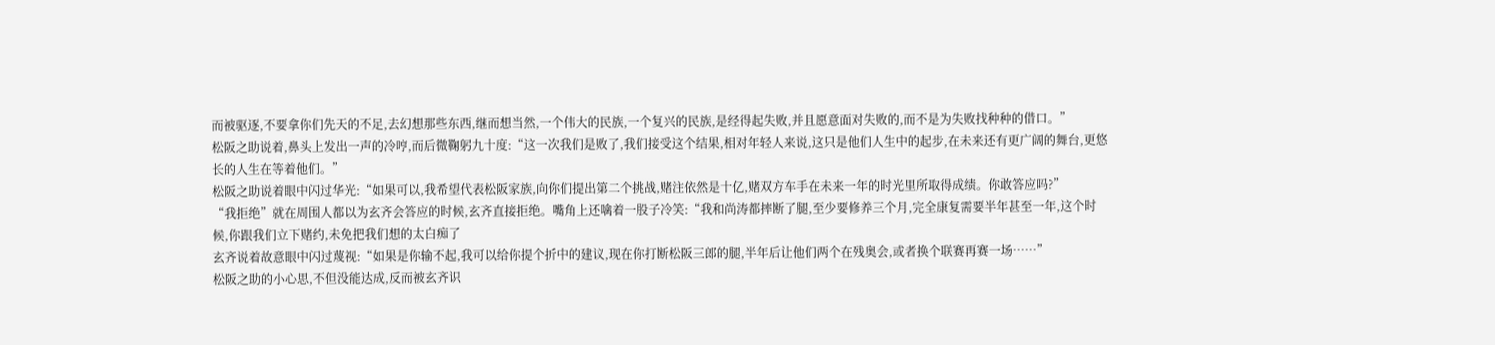而被驱逐,不要拿你们先天的不足,去幻想那些东西,继而想当然,一个伟大的民族,一个复兴的民族,是经得起失败,并且愿意面对失败的,而不是为失败找种种的借口。”
松阪之助说着,鼻头上发出一声的冷哼,而后微鞠躬九十度:“这一次我们是败了,我们接受这个结果,相对年轻人来说,这只是他们人生中的起步,在未来还有更广阔的舞台,更悠长的人生在等着他们。”
松阪之助说着眼中闪过华光:“如果可以,我希望代表松阪家族,向你们提出第二个挑战,赌注依然是十亿,赌双方车手在未来一年的时光里所取得成绩。你敢答应吗?”
“我拒绝”就在周围人都以为玄齐会答应的时候,玄齐直接拒绝。嘴角上还噙着一股子冷笑:“我和尚涛都摔断了腿,至少要修养三个月,完全康复需要半年甚至一年,这个时候,你跟我们立下赌约,未免把我们想的太白痴了
玄齐说着故意眼中闪过蔑视:“如果是你输不起,我可以给你提个折中的建议,现在你打断松阪三郎的腿,半年后让他们两个在残奥会,或者换个联赛再赛一场……”
松阪之助的小心思,不但没能达成,反而被玄齐识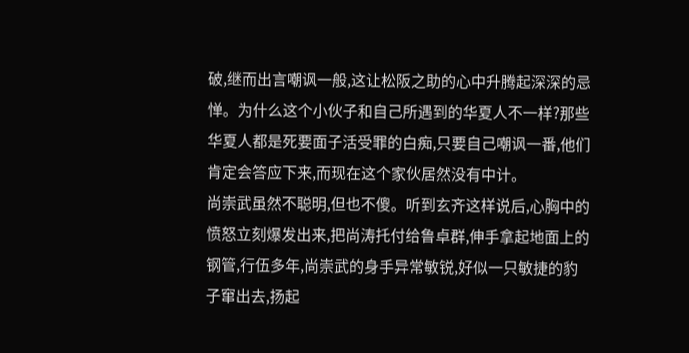破,继而出言嘲讽一般,这让松阪之助的心中升腾起深深的忌惮。为什么这个小伙子和自己所遇到的华夏人不一样?那些华夏人都是死要面子活受罪的白痴,只要自己嘲讽一番,他们肯定会答应下来,而现在这个家伙居然没有中计。
尚崇武虽然不聪明,但也不傻。听到玄齐这样说后,心胸中的愤怒立刻爆发出来,把尚涛托付给鲁卓群,伸手拿起地面上的钢管,行伍多年,尚崇武的身手异常敏锐,好似一只敏捷的豹子窜出去,扬起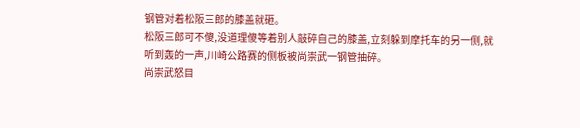钢管对着松阪三郎的膝盖就砸。
松阪三郎可不傻,没道理傻等着别人敲碎自己的膝盖,立刻躲到摩托车的另一侧,就听到轰的一声,川崎公路赛的侧板被尚崇武一钢管抽碎。
尚崇武怒目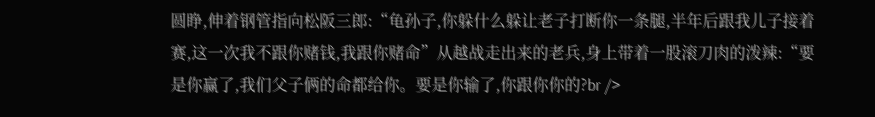圆睁,伸着钢管指向松阪三郎:“龟孙子,你躲什么躲让老子打断你一条腿,半年后跟我儿子接着赛,这一次我不跟你赌钱,我跟你赌命”从越战走出来的老兵,身上带着一股滚刀肉的泼辣:“要是你赢了,我们父子俩的命都给你。要是你输了,你跟你你的?br />